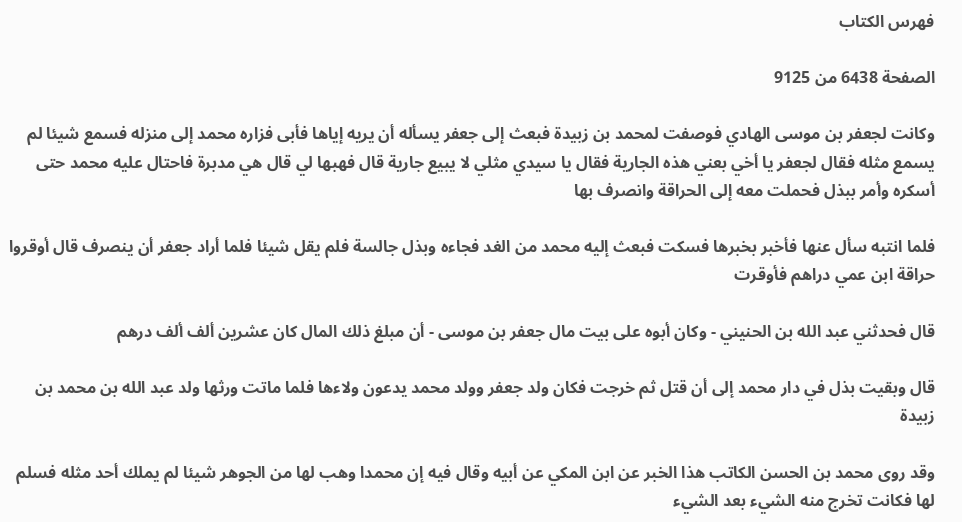فهرس الكتاب

الصفحة 6438 من 9125

وكانت لجعفر بن موسى الهادي فوصفت لمحمد بن زبيدة فبعث إلى جعفر يسأله أن يريه إياها فأبى فزاره محمد إلى منزله فسمع شيئا لم يسمع مثله فقال لجعفر يا أخي بعني هذه الجارية فقال يا سيدي مثلي لا يبيع جارية قال فهبها لي قال هي مدبرة فاحتال عليه محمد حتى أسكره وأمر ببذل فحملت معه إلى الحراقة وانصرف بها

فلما انتبه سأل عنها فأخبر بخبرها فسكت فبعث إليه محمد من الغد فجاءه وبذل جالسة فلم يقل شيئا فلما أراد جعفر أن ينصرف قال أوقروا حراقة ابن عمي دراهم فأوقرت

قال فحدثني عبد الله بن الحنيني - وكان أبوه على بيت مال جعفر بن موسى - أن مبلغ ذلك المال كان عشرين ألف ألف درهم

قال وبقيت بذل في دار محمد إلى أن قتل ثم خرجت فكان ولد جعفر وولد محمد يدعون ولاءها فلما ماتت ورثها ولد عبد الله بن محمد بن زبيدة

وقد روى محمد بن الحسن الكاتب هذا الخبر عن ابن المكي عن أبيه وقال فيه إن محمدا وهب لها من الجوهر شيئا لم يملك أحد مثله فسلم لها فكانت تخرج منه الشيء بعد الشيء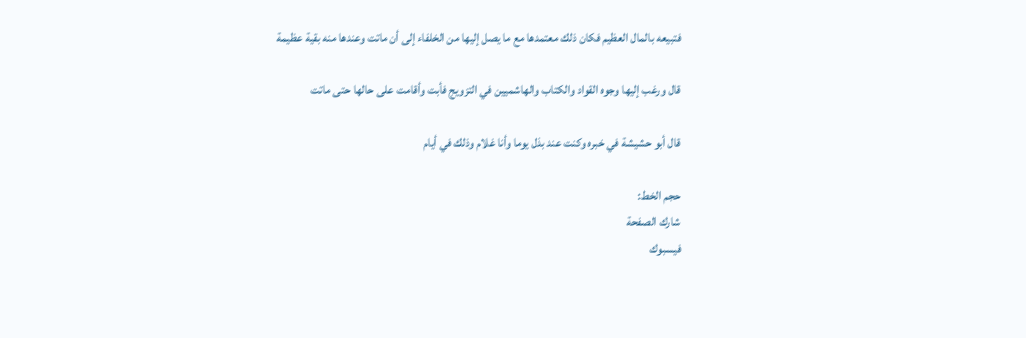فتبيعه بالمال العظيم فكان ذلك معتمدها مع ما يصل إليها من الخلفاء إلى أن ماتت وعندها منه بقية عظيمة

قال ورغب إليها وجوه القواد والكتاب والهاشميين في التزويج فأبت وأقامت على حالها حتى ماتت

قال أبو حشيشة في خبره وكنت عند بذل يوما وأنا غلام وذلك في أيام

حجم الخط:
شارك الصفحة
فيسبوك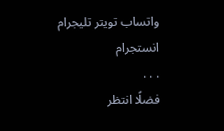واتساب تويتر تليجرام انستجرام
. . .
فضلًا انتظر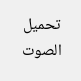تحميل الصوت